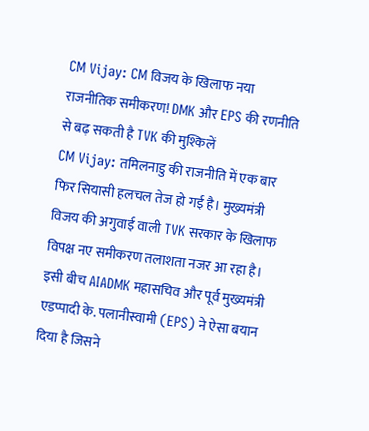CM Vijay: CM विजय के खिलाफ नया राजनीतिक समीकरण! DMK और EPS की रणनीति से बढ़ सकती है TVK की मुश्किलें
CM Vijay: तमिलनाडु की राजनीति में एक बार फिर सियासी हलचल तेज हो गई है। मुख्यमंत्री विजय की अगुवाई वाली TVK सरकार के खिलाफ विपक्ष नए समीकरण तलाशता नजर आ रहा है। इसी बीच AIADMK महासचिव और पूर्व मुख्यमंत्री एडप्पादी के. पलानीस्वामी (EPS) ने ऐसा बयान दिया है जिसने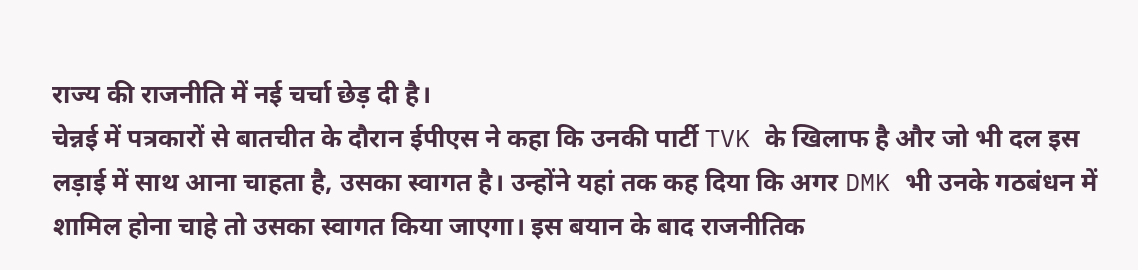राज्य की राजनीति में नई चर्चा छेड़ दी है।
चेन्नई में पत्रकारों से बातचीत के दौरान ईपीएस ने कहा कि उनकी पार्टी TVK के खिलाफ है और जो भी दल इस लड़ाई में साथ आना चाहता है, उसका स्वागत है। उन्होंने यहां तक कह दिया कि अगर DMK भी उनके गठबंधन में शामिल होना चाहे तो उसका स्वागत किया जाएगा। इस बयान के बाद राजनीतिक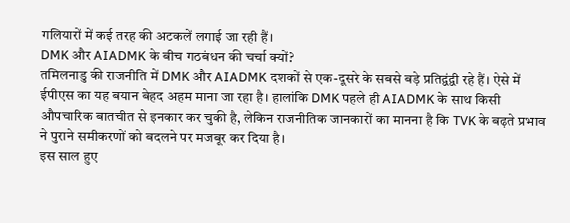गलियारों में कई तरह की अटकलें लगाई जा रही हैं।
DMK और AIADMK के बीच गठबंधन की चर्चा क्यों?
तमिलनाडु की राजनीति में DMK और AIADMK दशकों से एक-दूसरे के सबसे बड़े प्रतिद्वंद्वी रहे हैं। ऐसे में ईपीएस का यह बयान बेहद अहम माना जा रहा है। हालांकि DMK पहले ही AIADMK के साथ किसी औपचारिक बातचीत से इनकार कर चुकी है, लेकिन राजनीतिक जानकारों का मानना है कि TVK के बढ़ते प्रभाव ने पुराने समीकरणों को बदलने पर मजबूर कर दिया है।
इस साल हुए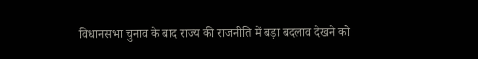विधानसभा चुनाव के बाद राज्य की राजनीति में बड़ा बदलाव देखने को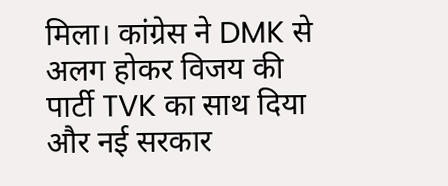मिला। कांग्रेस ने DMK से अलग होकर विजय की पार्टी TVK का साथ दिया और नई सरकार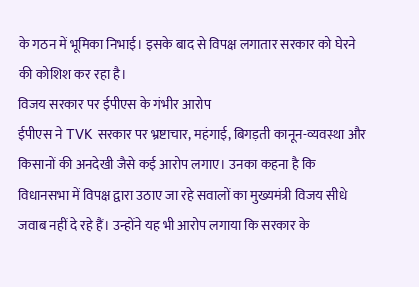के गठन में भूमिका निभाई। इसके बाद से विपक्ष लगातार सरकार को घेरने की कोशिश कर रहा है।
विजय सरकार पर ईपीएस के गंभीर आरोप
ईपीएस ने TVK सरकार पर भ्रष्टाचार, महंगाई, बिगड़ती कानून-व्यवस्था और किसानों की अनदेखी जैसे कई आरोप लगाए। उनका कहना है कि विधानसभा में विपक्ष द्वारा उठाए जा रहे सवालों का मुख्यमंत्री विजय सीधे जवाब नहीं दे रहे हैं। उन्होंने यह भी आरोप लगाया कि सरकार के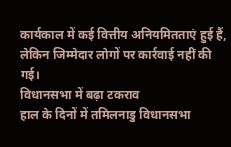कार्यकाल में कई वित्तीय अनियमितताएं हुई हैं, लेकिन जिम्मेदार लोगों पर कार्रवाई नहीं की गई।
विधानसभा में बढ़ा टकराव
हाल के दिनों में तमिलनाडु विधानसभा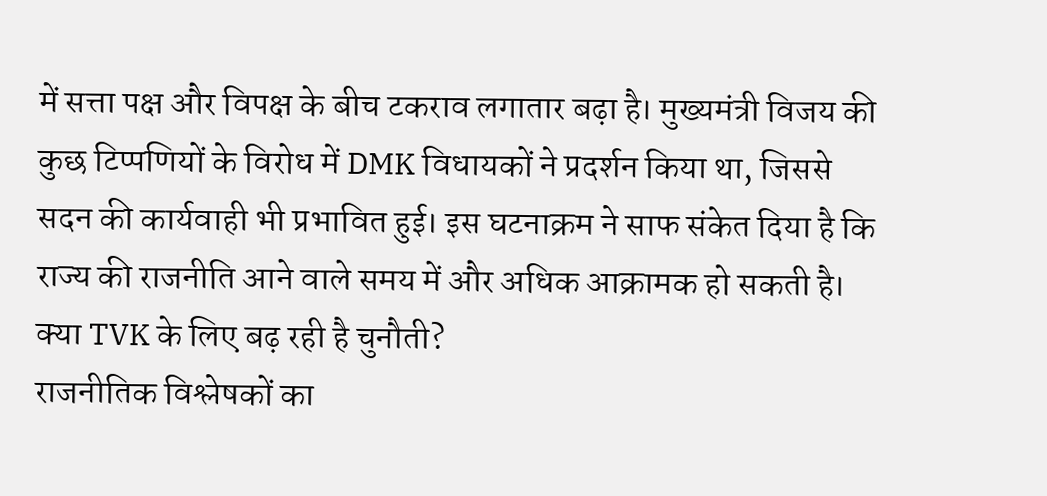में सत्ता पक्ष और विपक्ष के बीच टकराव लगातार बढ़ा है। मुख्यमंत्री विजय की कुछ टिप्पणियों के विरोध में DMK विधायकों ने प्रदर्शन किया था, जिससे सदन की कार्यवाही भी प्रभावित हुई। इस घटनाक्रम ने साफ संकेत दिया है कि राज्य की राजनीति आने वाले समय में और अधिक आक्रामक हो सकती है।
क्या TVK के लिए बढ़ रही है चुनौती?
राजनीतिक विश्लेषकों का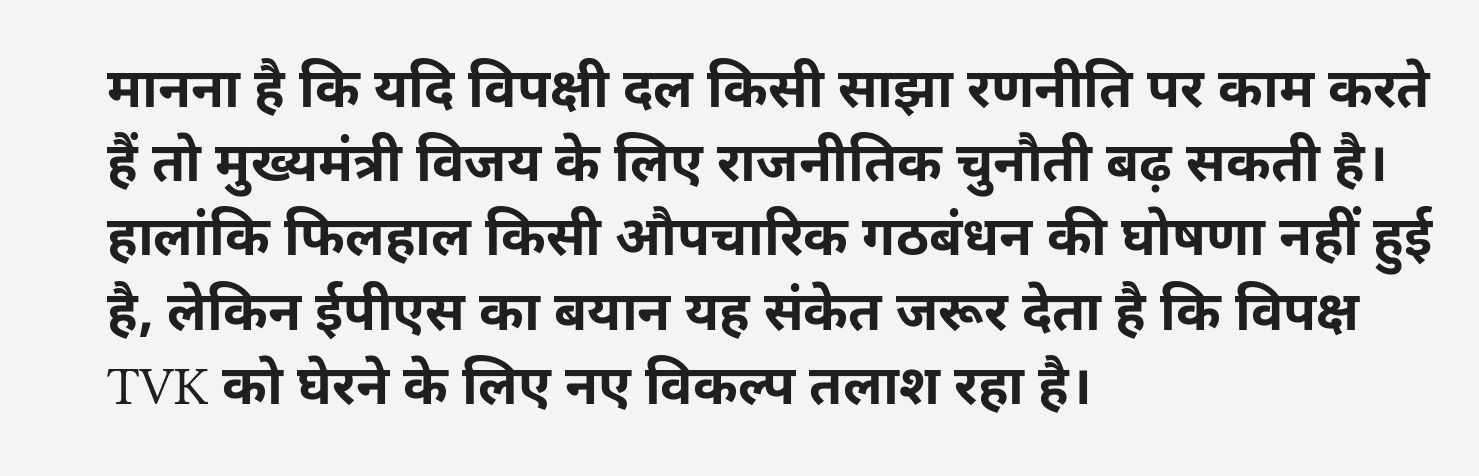मानना है कि यदि विपक्षी दल किसी साझा रणनीति पर काम करते हैं तो मुख्यमंत्री विजय के लिए राजनीतिक चुनौती बढ़ सकती है। हालांकि फिलहाल किसी औपचारिक गठबंधन की घोषणा नहीं हुई है, लेकिन ईपीएस का बयान यह संकेत जरूर देता है कि विपक्ष TVK को घेरने के लिए नए विकल्प तलाश रहा है।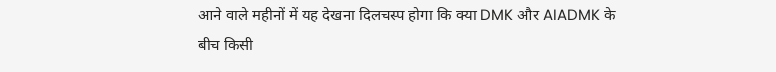आने वाले महीनों में यह देखना दिलचस्प होगा कि क्या DMK और AIADMK के बीच किसी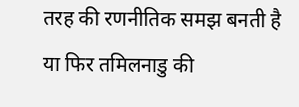तरह की रणनीतिक समझ बनती है या फिर तमिलनाडु की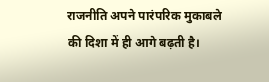राजनीति अपने पारंपरिक मुकाबले की दिशा में ही आगे बढ़ती है।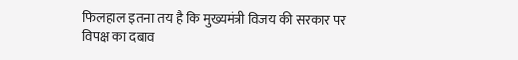फिलहाल इतना तय है कि मुख्यमंत्री विजय की सरकार पर विपक्ष का दबाव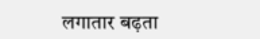लगातार बढ़ता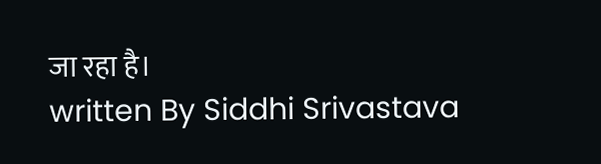जा रहा है।
written By Siddhi Srivastava